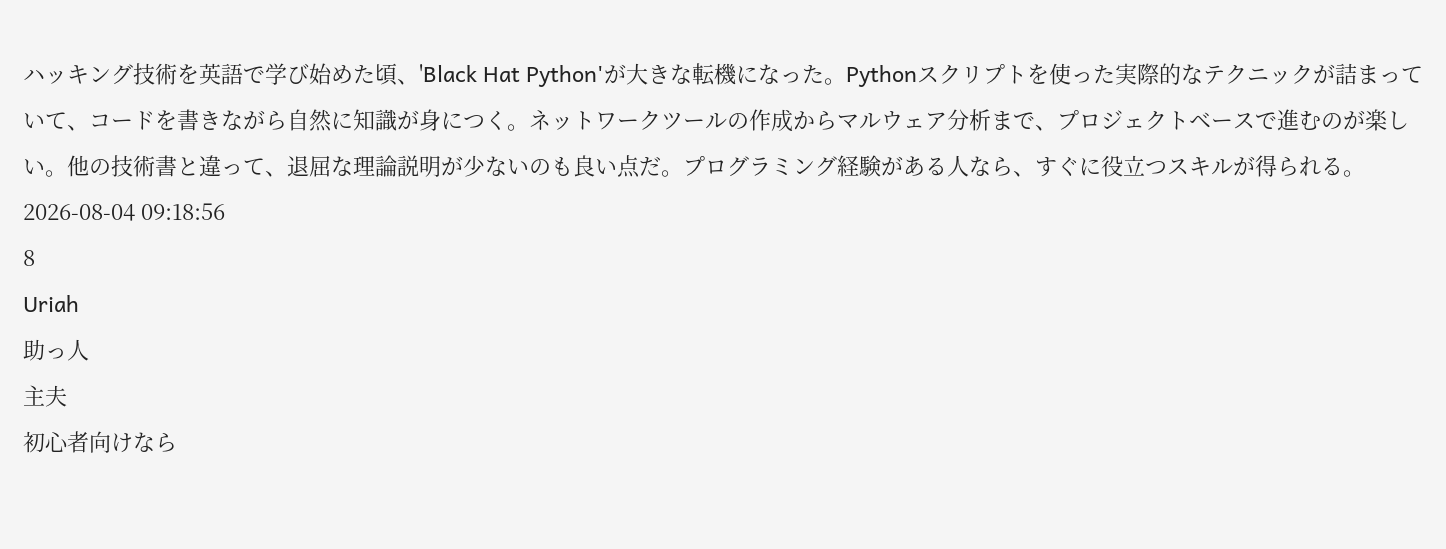ハッキング技術を英語で学び始めた頃、'Black Hat Python'が大きな転機になった。Pythonスクリプトを使った実際的なテクニックが詰まっていて、コードを書きながら自然に知識が身につく。ネットワークツールの作成からマルウェア分析まで、プロジェクトベースで進むのが楽しい。他の技術書と違って、退屈な理論説明が少ないのも良い点だ。プログラミング経験がある人なら、すぐに役立つスキルが得られる。
2026-08-04 09:18:56
8
Uriah
助っ人
主夫
初心者向けなら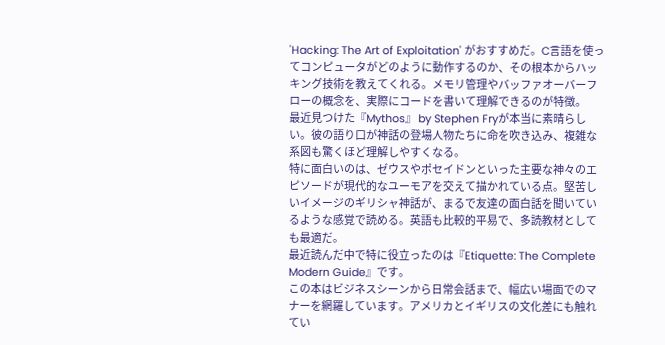'Hacking: The Art of Exploitation' がおすすめだ。C言語を使ってコンピュータがどのように動作するのか、その根本からハッキング技術を教えてくれる。メモリ管理やバッファオーバーフローの概念を、実際にコードを書いて理解できるのが特徴。
最近見つけた『Mythos』 by Stephen Fryが本当に素晴らしい。彼の語り口が神話の登場人物たちに命を吹き込み、複雑な系図も驚くほど理解しやすくなる。
特に面白いのは、ゼウスやポセイドンといった主要な神々のエピソードが現代的なユーモアを交えて描かれている点。堅苦しいイメージのギリシャ神話が、まるで友達の面白話を聞いているような感覚で読める。英語も比較的平易で、多読教材としても最適だ。
最近読んだ中で特に役立ったのは『Etiquette: The Complete Modern Guide』です。
この本はビジネスシーンから日常会話まで、幅広い場面でのマナーを網羅しています。アメリカとイギリスの文化差にも触れてい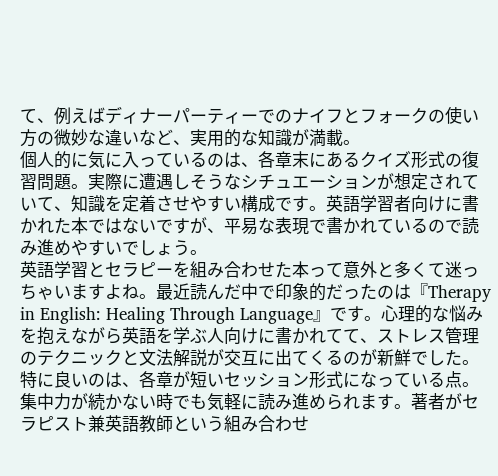て、例えばディナーパーティーでのナイフとフォークの使い方の微妙な違いなど、実用的な知識が満載。
個人的に気に入っているのは、各章末にあるクイズ形式の復習問題。実際に遭遇しそうなシチュエーションが想定されていて、知識を定着させやすい構成です。英語学習者向けに書かれた本ではないですが、平易な表現で書かれているので読み進めやすいでしょう。
英語学習とセラピーを組み合わせた本って意外と多くて迷っちゃいますよね。最近読んだ中で印象的だったのは『Therapy in English: Healing Through Language』です。心理的な悩みを抱えながら英語を学ぶ人向けに書かれてて、ストレス管理のテクニックと文法解説が交互に出てくるのが新鮮でした。
特に良いのは、各章が短いセッション形式になっている点。集中力が続かない時でも気軽に読み進められます。著者がセラピスト兼英語教師という組み合わせ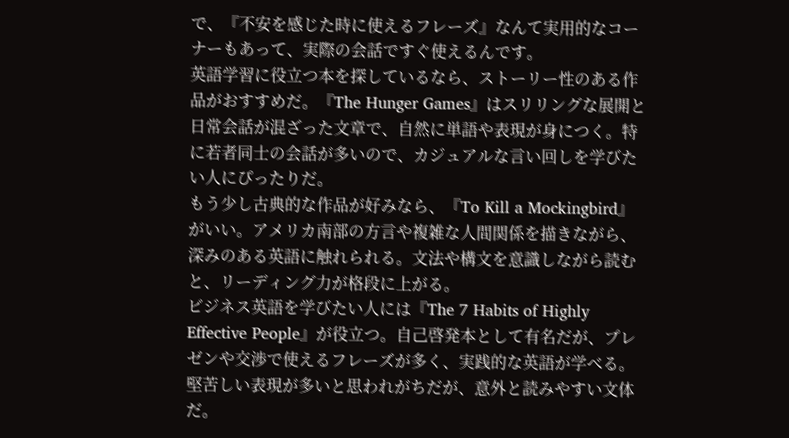で、『不安を感じた時に使えるフレーズ』なんて実用的なコーナーもあって、実際の会話ですぐ使えるんです。
英語学習に役立つ本を探しているなら、ストーリー性のある作品がおすすめだ。『The Hunger Games』はスリリングな展開と日常会話が混ざった文章で、自然に単語や表現が身につく。特に若者同士の会話が多いので、カジュアルな言い回しを学びたい人にぴったりだ。
もう少し古典的な作品が好みなら、『To Kill a Mockingbird』がいい。アメリカ南部の方言や複雑な人間関係を描きながら、深みのある英語に触れられる。文法や構文を意識しながら読むと、リーディング力が格段に上がる。
ビジネス英語を学びたい人には『The 7 Habits of Highly Effective People』が役立つ。自己啓発本として有名だが、プレゼンや交渉で使えるフレーズが多く、実践的な英語が学べる。堅苦しい表現が多いと思われがちだが、意外と読みやすい文体だ。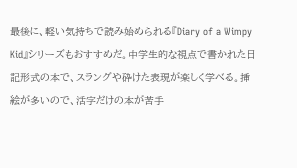最後に、軽い気持ちで読み始められる『Diary of a Wimpy Kid』シリーズもおすすめだ。中学生的な視点で書かれた日記形式の本で、スラングや砕けた表現が楽しく学べる。挿絵が多いので、活字だけの本が苦手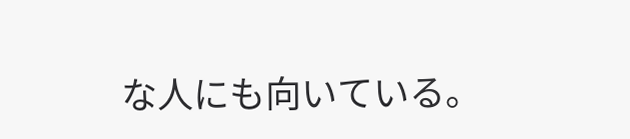な人にも向いている。